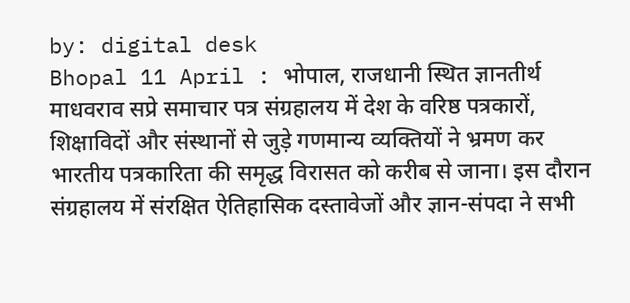by: digital desk
Bhopal 11 April : भोपाल, राजधानी स्थित ज्ञानतीर्थ माधवराव सप्रे समाचार पत्र संग्रहालय में देश के वरिष्ठ पत्रकारों, शिक्षाविदों और संस्थानों से जुड़े गणमान्य व्यक्तियों ने भ्रमण कर भारतीय पत्रकारिता की समृद्ध विरासत को करीब से जाना। इस दौरान संग्रहालय में संरक्षित ऐतिहासिक दस्तावेजों और ज्ञान-संपदा ने सभी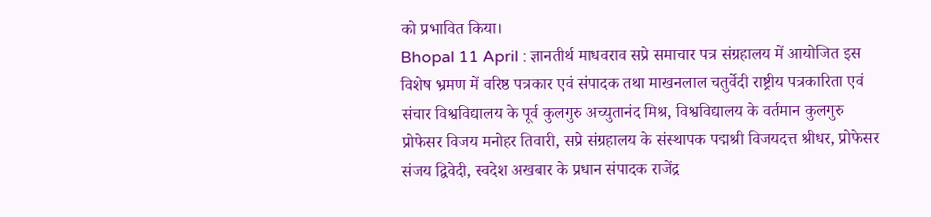को प्रभावित किया।
Bhopal 11 April : ज्ञानतीर्थ माधवराव सप्रे समाचार पत्र संग्रहालय में आयोजित इस विशेष भ्रमण में वरिष्ठ पत्रकार एवं संपादक तथा माखनलाल चतुर्वेदी राष्ट्रीय पत्रकारिता एवं संचार विश्वविद्यालय के पूर्व कुलगुरु अच्युतानंद मिश्र, विश्वविद्यालय के वर्तमान कुलगुरु प्रोफेसर विजय मनोहर तिवारी, सप्रे संग्रहालय के संस्थापक पद्मश्री विजयदत्त श्रीधर, प्रोफेसर संजय द्विवेदी, स्वदेश अखबार के प्रधान संपादक राजेंद्र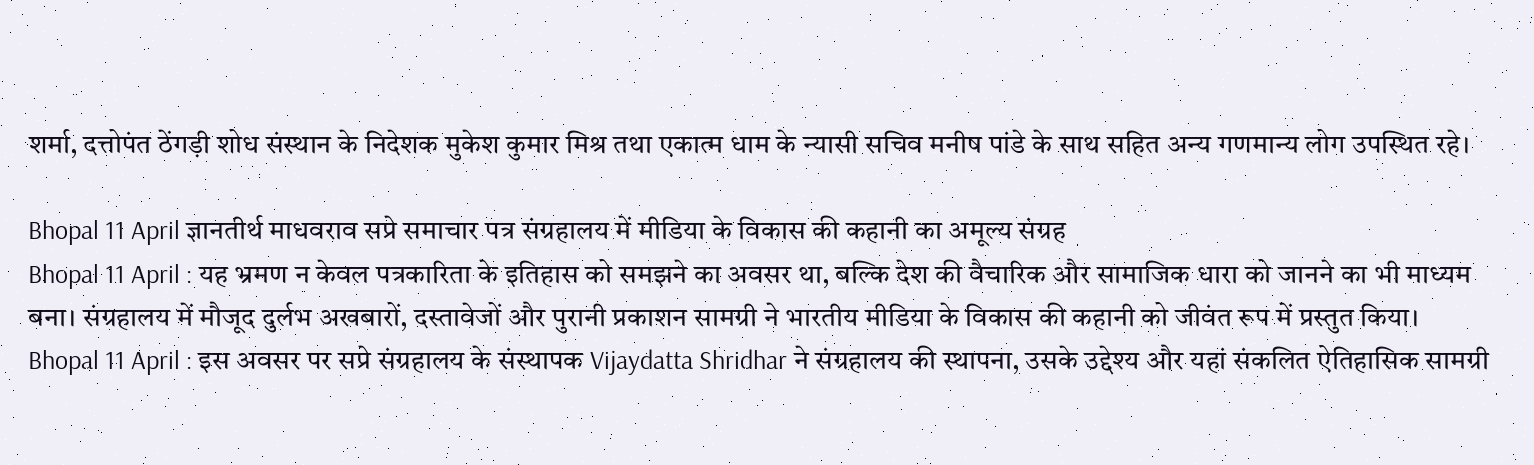शर्मा, दत्तोपंत ठेंगड़ी शोध संस्थान के निदेशक मुकेश कुमार मिश्र तथा एकात्म धाम के न्यासी सचिव मनीष पांडे के साथ सहित अन्य गणमान्य लोग उपस्थित रहे।

Bhopal 11 April ज्ञानतीर्थ माधवराव सप्रे समाचार पत्र संग्रहालय में मीडिया के विकास की कहानी का अमूल्य संग्रह
Bhopal 11 April : यह भ्रमण न केवल पत्रकारिता के इतिहास को समझने का अवसर था, बल्कि देश की वैचारिक और सामाजिक धारा को जानने का भी माध्यम बना। संग्रहालय में मौजूद दुर्लभ अखबारों, दस्तावेजों और पुरानी प्रकाशन सामग्री ने भारतीय मीडिया के विकास की कहानी को जीवंत रूप में प्रस्तुत किया।
Bhopal 11 April : इस अवसर पर सप्रे संग्रहालय के संस्थापक Vijaydatta Shridhar ने संग्रहालय की स्थापना, उसके उद्देश्य और यहां संकलित ऐतिहासिक सामग्री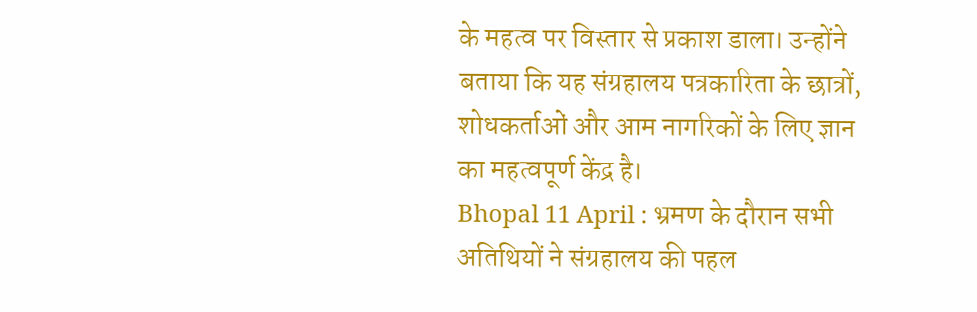के महत्व पर विस्तार से प्रकाश डाला। उन्होंने बताया कि यह संग्रहालय पत्रकारिता के छात्रों, शोधकर्ताओं और आम नागरिकों के लिए ज्ञान का महत्वपूर्ण केंद्र है।
Bhopal 11 April : भ्रमण के दौरान सभी अतिथियों ने संग्रहालय की पहल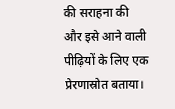की सराहना की और इसे आने वाली पीढ़ियों के लिए एक प्रेरणास्रोत बताया।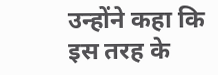उन्होंने कहा कि इस तरह के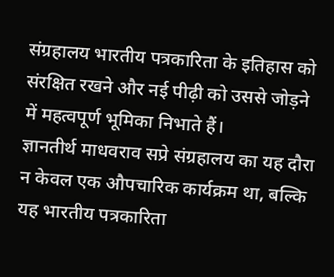संग्रहालय भारतीय पत्रकारिता के इतिहास को संरक्षित रखने और नई पीढ़ी को उससे जोड़ने में महत्वपूर्ण भूमिका निभाते हैं।
ज्ञानतीर्थ माधवराव सप्रे संग्रहालय का यह दौरा न केवल एक औपचारिक कार्यक्रम था, बल्कि यह भारतीय पत्रकारिता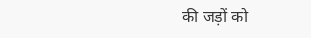की जड़ों को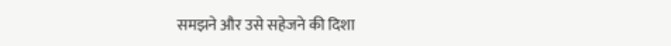समझने और उसे सहेजने की दिशा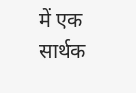में एक सार्थक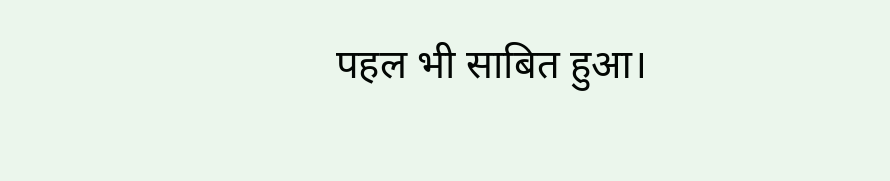पहल भी साबित हुआ।